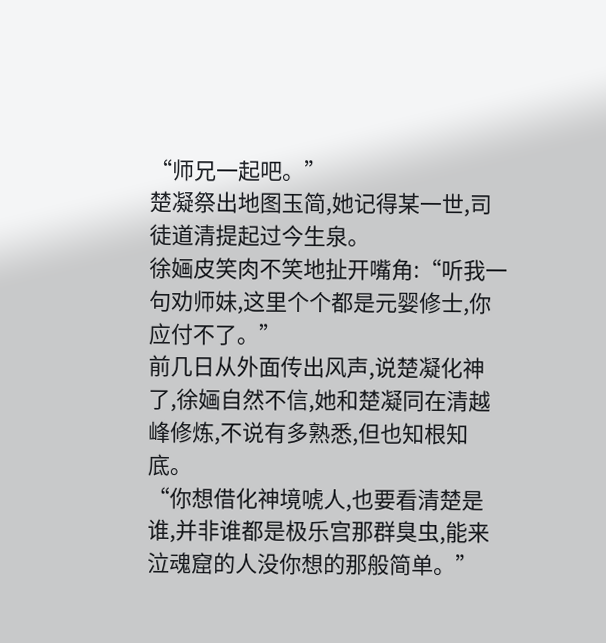“师兄一起吧。”
楚凝祭出地图玉简,她记得某一世,司徒道清提起过今生泉。
徐婳皮笑肉不笑地扯开嘴角:“听我一句劝师妹,这里个个都是元婴修士,你应付不了。”
前几日从外面传出风声,说楚凝化神了,徐婳自然不信,她和楚凝同在清越峰修炼,不说有多熟悉,但也知根知底。
“你想借化神境唬人,也要看清楚是谁,并非谁都是极乐宫那群臭虫,能来泣魂窟的人没你想的那般简单。”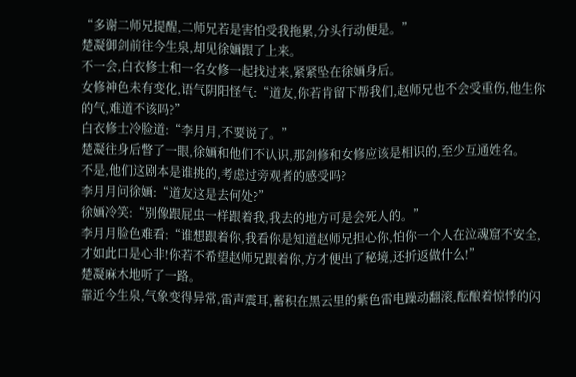“多谢二师兄提醒,二师兄若是害怕受我拖累,分头行动便是。”
楚凝御剑前往今生泉,却见徐婳跟了上来。
不一会,白衣修士和一名女修一起找过来,紧紧坠在徐婳身后。
女修神色未有变化,语气阴阳怪气:“道友,你若肯留下帮我们,赵师兄也不会受重伤,他生你的气,难道不该吗?”
白衣修士冷脸道:“李月月,不要说了。”
楚凝往身后瞥了一眼,徐婳和他们不认识,那剑修和女修应该是相识的,至少互通姓名。
不是,他们这剧本是谁挑的,考虑过旁观者的感受吗?
李月月问徐婳:“道友这是去何处?”
徐婳冷笑:“别像跟屁虫一样跟着我,我去的地方可是会死人的。”
李月月脸色难看:“谁想跟着你,我看你是知道赵师兄担心你,怕你一个人在泣魂窟不安全,才如此口是心非!你若不希望赵师兄跟着你,方才便出了秘境,还折返做什么!”
楚凝麻木地听了一路。
靠近今生泉,气象变得异常,雷声震耳,蓄积在黑云里的紫色雷电躁动翻滚,酝酿着惊悸的闪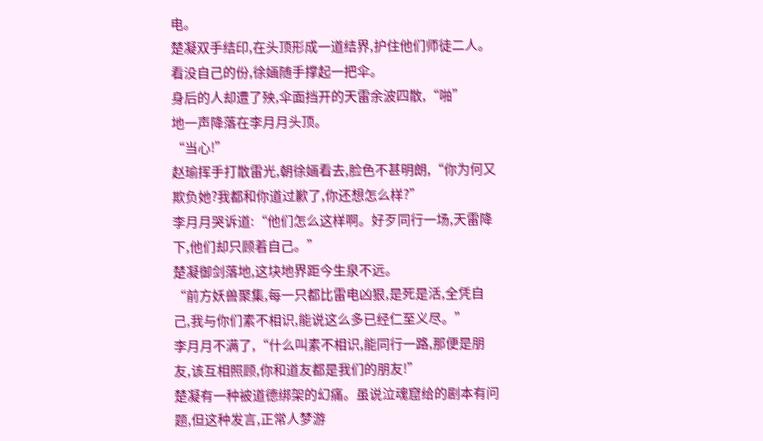电。
楚凝双手结印,在头顶形成一道结界,护住他们师徒二人。
看没自己的份,徐婳随手撑起一把伞。
身后的人却遭了殃,伞面挡开的天雷余波四散,“啪”
地一声降落在李月月头顶。
“当心!”
赵瑜挥手打散雷光,朝徐婳看去,脸色不甚明朗,“你为何又欺负她?我都和你道过歉了,你还想怎么样?”
李月月哭诉道:“他们怎么这样啊。好歹同行一场,天雷降下,他们却只顾着自己。”
楚凝御剑落地,这块地界距今生泉不远。
“前方妖兽聚集,每一只都比雷电凶狠,是死是活,全凭自己,我与你们素不相识,能说这么多已经仁至义尽。”
李月月不满了,“什么叫素不相识,能同行一路,那便是朋友,该互相照顾,你和道友都是我们的朋友!”
楚凝有一种被道德绑架的幻痛。虽说泣魂窟给的剧本有问题,但这种发言,正常人梦游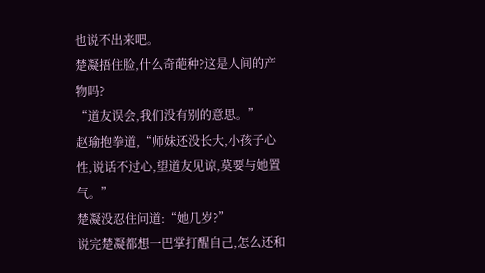也说不出来吧。
楚凝捂住脸,什么奇葩种?这是人间的产物吗?
“道友误会,我们没有别的意思。”
赵瑜抱拳道,“师妹还没长大,小孩子心性,说话不过心,望道友见谅,莫要与她置气。”
楚凝没忍住问道:“她几岁?”
说完楚凝都想一巴掌打醒自己,怎么还和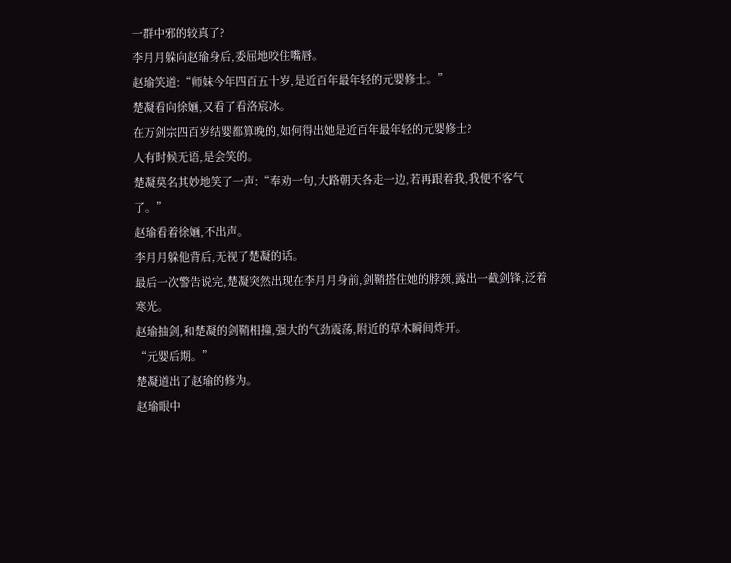一群中邪的较真了?
李月月躲向赵瑜身后,委屈地咬住嘴唇。
赵瑜笑道:“师妹今年四百五十岁,是近百年最年轻的元婴修士。”
楚凝看向徐婳,又看了看洛宸冰。
在万剑宗四百岁结婴都算晚的,如何得出她是近百年最年轻的元婴修士?
人有时候无语,是会笑的。
楚凝莫名其妙地笑了一声:“奉劝一句,大路朝天各走一边,若再跟着我,我便不客气了。”
赵瑜看着徐婳,不出声。
李月月躲他背后,无视了楚凝的话。
最后一次警告说完,楚凝突然出现在李月月身前,剑鞘搭住她的脖颈,露出一截剑锋,泛着寒光。
赵瑜抽剑,和楚凝的剑鞘相撞,强大的气劲震荡,附近的草木瞬间炸开。
“元婴后期。”
楚凝道出了赵瑜的修为。
赵瑜眼中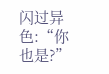闪过异色:“你也是?”